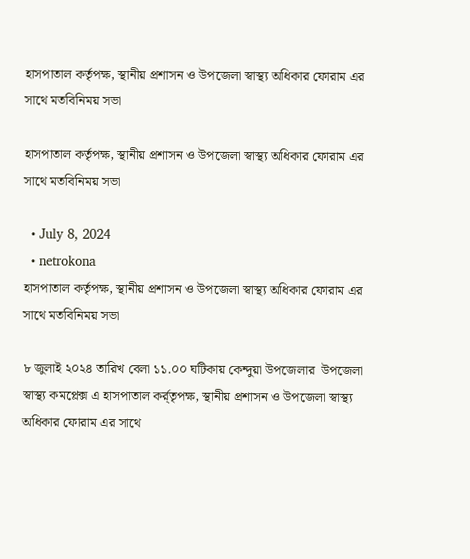হাসপাতাল কর্তৃপক্ষ, স্থানীয় প্রশাসন ও উপজেলা স্বাস্থ্য অধিকার ফোরাম এর সাথে মতবিনিময় সভা

হাসপাতাল কর্তৃপক্ষ, স্থানীয় প্রশাসন ও উপজেলা স্বাস্থ্য অধিকার ফোরাম এর সাথে মতবিনিময় সভা

  • July 8, 2024
  • netrokona
হাসপাতাল কর্তৃপক্ষ, স্থানীয় প্রশাসন ও উপজেলা স্বাস্থ্য অধিকার ফোরাম এর সাথে মতবিনিময় সভা

৮ জুলাই ২০২৪ তারিখ বেলা ১১.০০ ঘটিকায় কেন্দুয়া উপজেলার  উপজেলা স্বাস্থ্য কমপ্লেক্স এ হাসপাতাল কর্র্তৃপক্ষ, স্থানীয় প্রশাসন ও উপজেলা স্বাস্থ্য অধিকার ফোরাম এর সাথে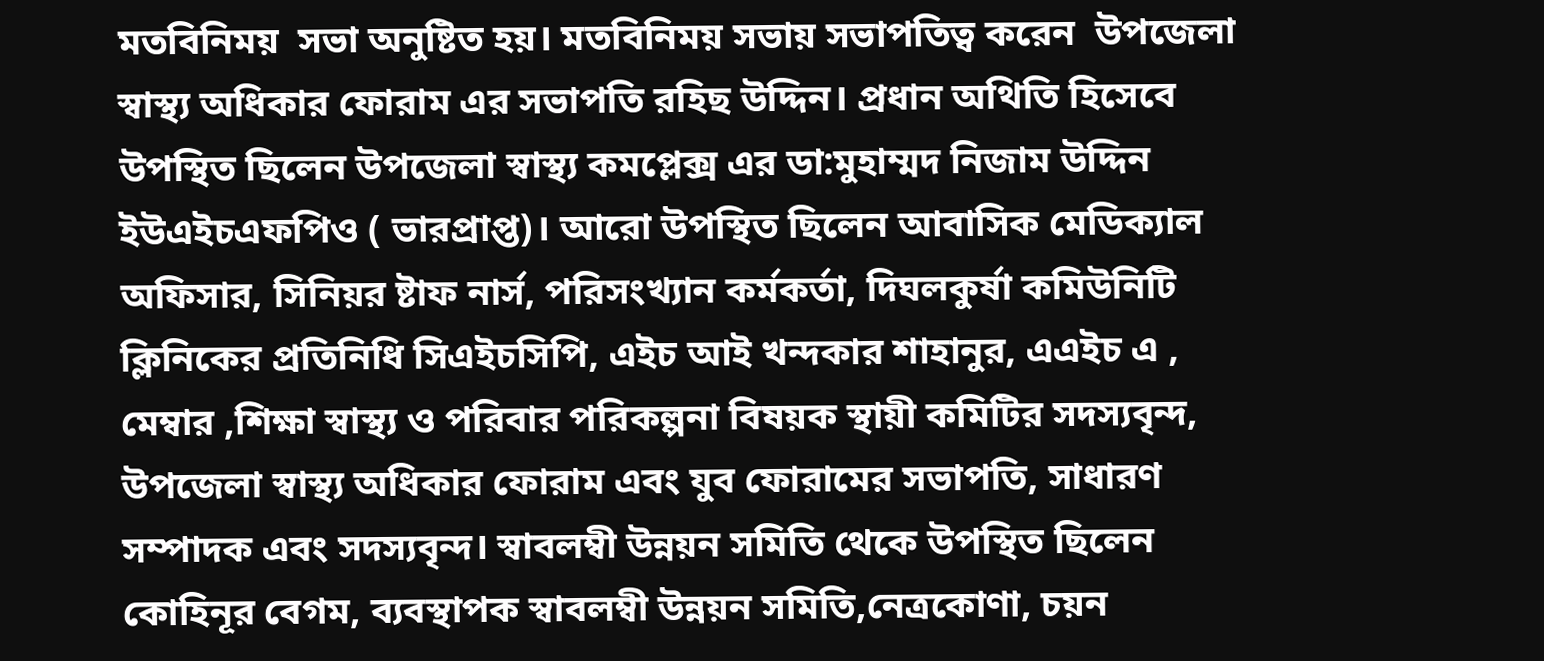মতবিনিময়  সভা অনুষ্টিত হয়। মতবিনিময় সভায় সভাপতিত্ব করেন  উপজেলা স্বাস্থ্য অধিকার ফোরাম এর সভাপতি রহিছ উদ্দিন। প্রধান অথিতি হিসেবে উপস্থিত ছিলেন উপজেলা স্বাস্থ্য কমপ্লেক্স এর ডা:মুহাম্মদ নিজাম উদ্দিন ইউএইচএফপিও ( ভারপ্রাপ্ত)। আরো উপস্থিত ছিলেন আবাসিক মেডিক্যাল অফিসার, সিনিয়র ষ্টাফ নার্স, পরিসংখ্যান কর্মকর্তা, দিঘলকুর্ষা কমিউনিটি ক্লিনিকের প্রতিনিধি সিএইচসিপি, এইচ আই খন্দকার শাহানুর, এএইচ এ ,  মেম্বার ,শিক্ষা স্বাস্থ্য ও পরিবার পরিকল্পনা বিষয়ক স্থায়ী কমিটির সদস্যবৃন্দ, উপজেলা স্বাস্থ্য অধিকার ফোরাম এবং যুব ফোরামের সভাপতি, সাধারণ সম্পাদক এবং সদস্যবৃন্দ। স্বাবলম্বী উন্নয়ন সমিতি থেকে উপস্থিত ছিলেন কোহিনূর বেগম, ব্যবস্থাপক স্বাবলম্বী উন্নয়ন সমিতি,নেত্রকোণা, চয়ন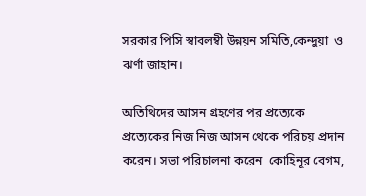সরকার পিসি স্বাবলম্বী উন্নয়ন সমিতি,কেন্দুয়া  ও ঝর্ণা জাহান।

অতিথিদের আসন গ্রহণের পর প্রত্যেকে প্রত্যেকের নিজ নিজ আসন থেকে পরিচয় প্রদান করেন। সভা পরিচালনা করেন  কোহিনূর বেগম,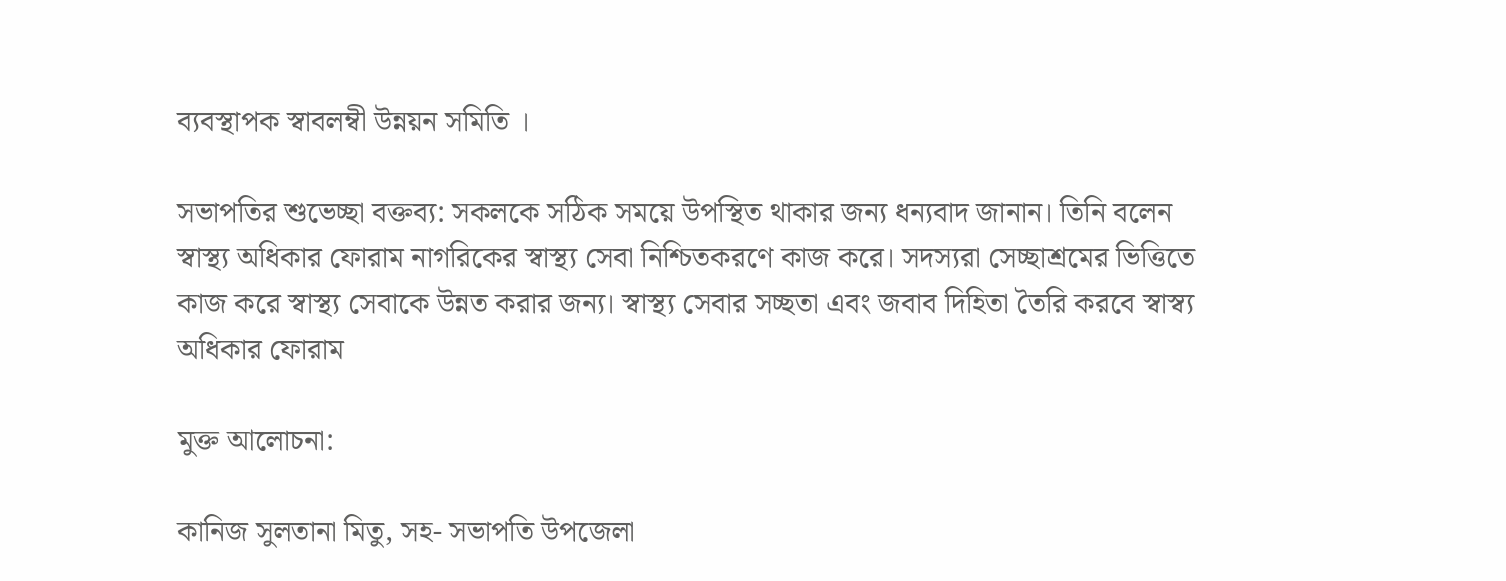ব্যবস্থাপক স্বাবলম্বী উন্নয়ন সমিতি ।

সভাপতির শুভেচ্ছা বক্তব্য: সকলকে সঠিক সময়ে উপস্থিত থাকার জন্য ধন্যবাদ জানান। তিনি বলেন স্বাস্থ্য অধিকার ফোরাম নাগরিকের স্বাস্থ্য সেবা নিশ্চিতকরণে কাজ করে। সদস্যরা সেচ্ছাশ্রমের ভিত্তিতে কাজ করে স্বাস্থ্য সেবাকে উন্নত করার জন্য। স্বাস্থ্য সেবার সচ্ছতা এবং জবাব দিহিতা তৈরি করবে স্বাস্ব্য অধিকার ফোরাম

মুক্ত আলোচনা:

কানিজ সুলতানা মিতু, সহ- সভাপতি উপজেলা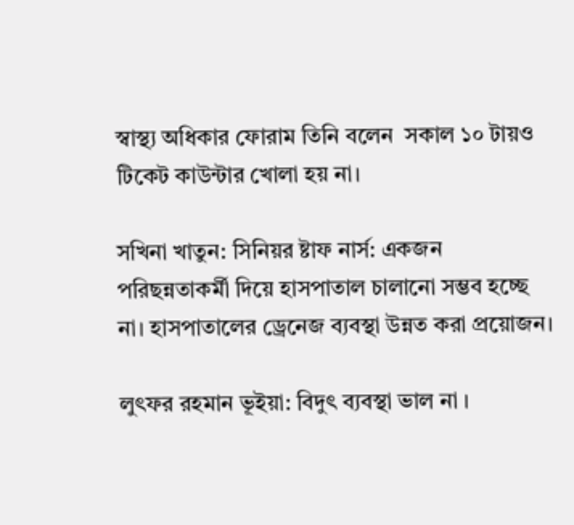স্বাস্থ্য অধিকার ফোরাম তিনি বলেন  সকাল ১০ টায়ও টিকেট কাউন্টার খোলা হয় না।

সখিনা খাতুন: সিনিয়র ষ্টাফ নার্স: একজন পরিছন্নতাকর্মী দিয়ে হাসপাতাল চালানো সম্ভব হচ্ছে না। হাসপাতালের ড্রেনেজ ব্যবস্থা উন্নত করা প্রয়োজন।

লুৎফর রহমান ভূইয়া: বিদুৎ ব্যবস্থা ভাল না ।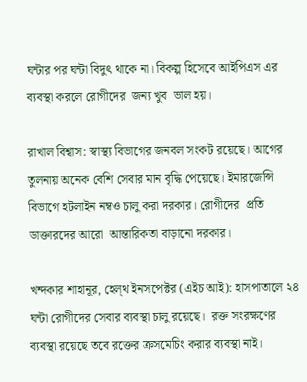ঘন্টার পর ঘন্টা বিদুৎ থাকে না। বিকল্প হিসেবে আইপিএস এর ব্যবস্থা করলে রোগীদের  জন্য খুব  ভাল হয়।

রাখাল বিশ্বাস: স্বাস্থ্য বিভাগের জনবল সংকট রয়েছে। আগের তুলনায় অনেক বেশি সেবার মান বৃদ্ধি পেয়েছে। ইমারজেন্সি বিভাগে হটলাইন নম্বও চালু করা দরকার। রোগীদের  প্রতি ডাক্তারদের আরো  আন্তারিকতা বাড়ানো দরকার।

খন্দকার শাহানূর, হেল্থ ইনসপেক্টর (এইচ আই): হাসপাতালে ২৪ ঘন্টা রোগীদের সেবার ব্যবস্থা চালু রয়েছে।  রক্ত সংরক্ষণের  ব্যবস্থা রয়েছে তবে রক্তের ক্রসমেচিং করার ব্যবস্থা নাই।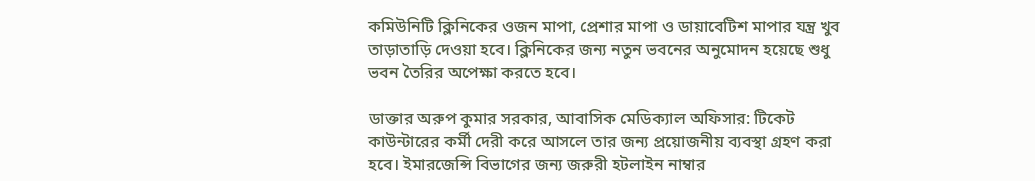কমিউনিটি ক্লিনিকের ওজন মাপা, প্রেশার মাপা ও ডায়াবেটিশ মাপার যন্ত্র খুব তাড়াতাড়ি দেওয়া হবে। ক্লিনিকের জন্য নতুন ভবনের অনুমোদন হয়েছে শুধু ভবন তৈরির অপেক্ষা করতে হবে।

ডাক্তার অরুপ কুমার সরকার, আবাসিক মেডিক্যাল অফিসার: টিকেট কাউন্টারের কর্মী দেরী করে আসলে তার জন্য প্রয়োজনীয় ব্যবস্থা গ্রহণ করা হবে। ইমারজেন্সি বিভাগের জন্য জরুরী হটলাইন নাম্বার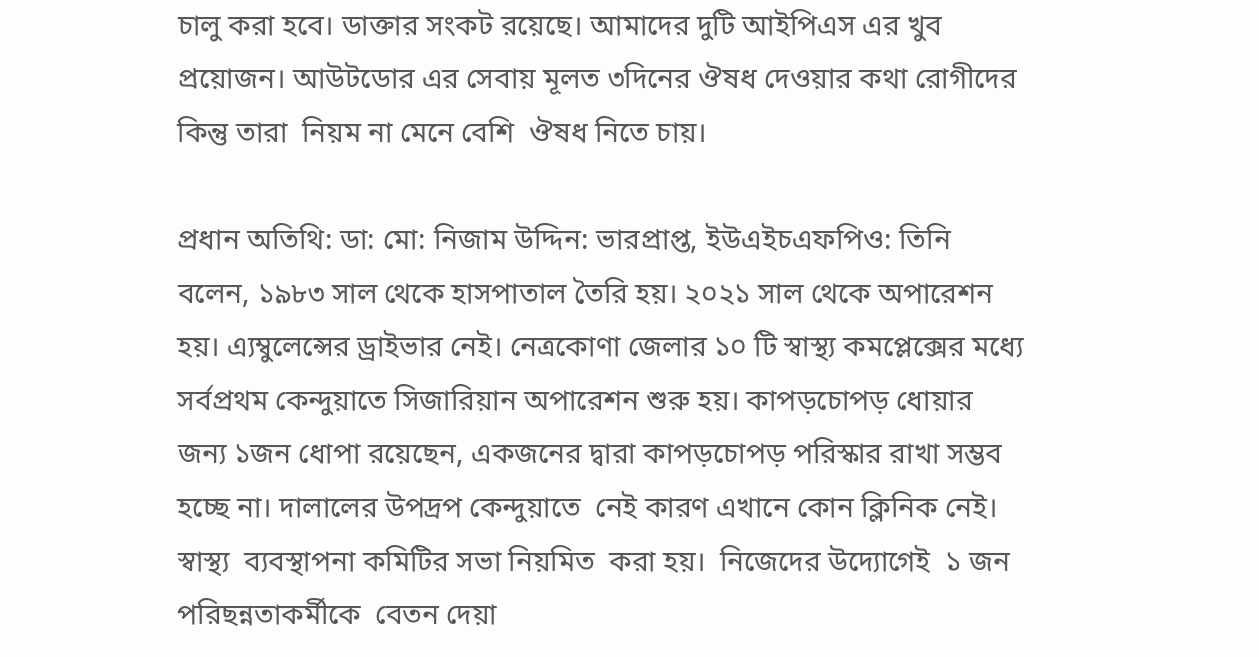চালু করা হবে। ডাক্তার সংকট রয়েছে। আমাদের দুটি আইপিএস এর খুব প্রয়োজন। আউটডোর এর সেবায় মূলত ৩দিনের ঔষধ দেওয়ার কথা রোগীদের  কিন্তু তারা  নিয়ম না মেনে বেশি  ঔষধ নিতে চায়।

প্রধান অতিথি: ডা: মো: নিজাম উদ্দিন: ভারপ্রাপ্ত, ইউএইচএফপিও: তিনি বলেন, ১৯৮৩ সাল থেকে হাসপাতাল তৈরি হয়। ২০২১ সাল থেকে অপারেশন হয়। এ্যম্বুলেন্সের ড্রাইভার নেই। নেত্রকোণা জেলার ১০ টি স্বাস্থ্য কমপ্লেক্সের মধ্যে সর্বপ্রথম কেন্দুয়াতে সিজারিয়ান অপারেশন শুরু হয়। কাপড়চোপড় ধোয়ার জন্য ১জন ধোপা রয়েছেন, একজনের দ্বারা কাপড়চোপড় পরিস্কার রাখা সম্ভব হচ্ছে না। দালালের উপদ্রপ কেন্দুয়াতে  নেই কারণ এখানে কোন ক্লিনিক নেই। স্বাস্থ্য  ব্যবস্থাপনা কমিটির সভা নিয়মিত  করা হয়।  নিজেদের উদ্যোগেই  ১ জন পরিছন্নতাকর্মীকে  বেতন দেয়া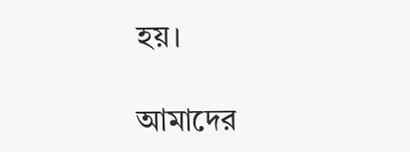হয়।

আমাদের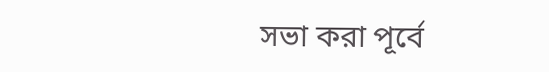সভা করা পূর্বে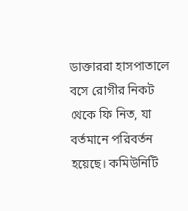ডাক্তাররা হাসপাতালে বসে রোগীর নিকট থেকে ফি নিত, যা বর্তমানে পরিবর্তন হয়েছে। কমিউনিটি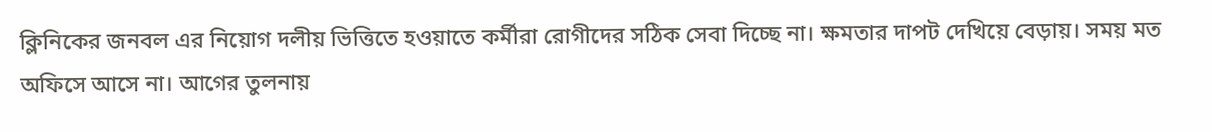ক্লিনিকের জনবল এর নিয়োগ দলীয় ভিত্তিতে হওয়াতে কর্মীরা রোগীদের সঠিক সেবা দিচ্ছে না। ক্ষমতার দাপট দেখিয়ে বেড়ায়। সময় মত অফিসে আসে না। আগের তুলনায়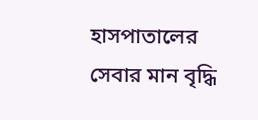হাসপাতালের সেবার মান বৃদ্ধি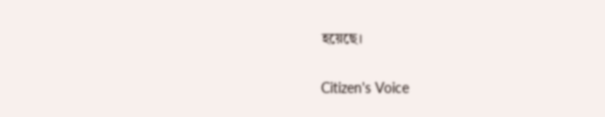হয়েছে।

Citizen's Voice